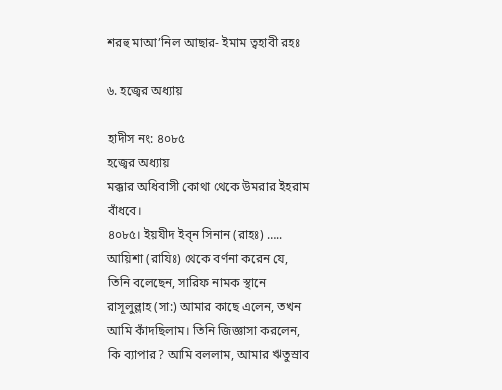শরহু মাআ’নিল আছার- ইমাম ত্বহাবী রহঃ

৬. হজ্বের অধ্যায়

হাদীস নং: ৪০৮৫
হজ্বের অধ্যায়
মক্কার অধিবাসী কোথা থেকে উমরার ইহরাম বাঁধবে।
৪০৮৫। ইয়যীদ ইব্ন সিনান (রাহঃ) ….. আয়িশা (রাযিঃ) থেকে বর্ণনা করেন যে, তিনি বলেছেন, সারিফ নামক স্থানে রাসূলুল্লাহ (সা:) আমার কাছে এলেন, তখন আমি কাঁদছিলাম। তিনি জিজ্ঞাসা করলেন, কি ব্যাপার? আমি বললাম, আমার ঋতুস্রাব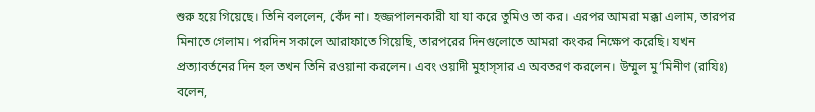শুরু হয়ে গিয়েছে। তিনি বললেন, কেঁদ না। হজ্জপালনকারী যা যা করে তুমিও তা কর। এরপর আমরা মক্কা এলাম, তারপর মিনাতে গেলাম। পরদিন সকালে আরাফাতে গিয়েছি, তারপরের দিনগুলোতে আমরা কংকর নিক্ষেপ করেছি। যখন প্রত্যাবর্তনের দিন হল তখন তিনি রওয়ানা করলেন। এবং ওয়াদী মুহাস্সার এ অবতরণ করলেন। উম্মুল মু’মিনীণ (রাযিঃ) বলেন,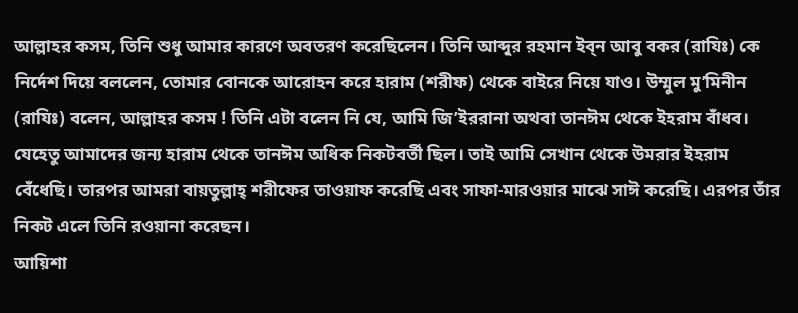আল্লাহর কসম, তিনি শুধু আমার কারণে অবতরণ করেছিলেন। তিনি আব্দুর রহমান ইব্ন আবু বকর (রাযিঃ) কে নির্দেশ দিয়ে বললেন, তোমার বোনকে আরোহন করে হারাম (শরীফ) থেকে বাইরে নিয়ে যাও। উম্মুল মু’মিনীন (রাযিঃ) বলেন, আল্লাহর কসম ! তিনি এটা বলেন নি যে, আমি জি’ইররানা অথবা তানঈম থেকে ইহরাম বাঁধব। যেহেতু আমাদের জন্য হারাম থেকে তানঈম অধিক নিকটবর্তী ছিল। তাই আমি সেখান থেকে উমরার ইহরাম বেঁধেছি। তারপর আমরা বায়তুল্লাহ্ শরীফের তাওয়াফ করেছি এবং সাফা-মারওয়ার মাঝে সাঈ করেছি। এরপর তাঁর নিকট এলে তিনি রওয়ানা করেছন।
আয়িশা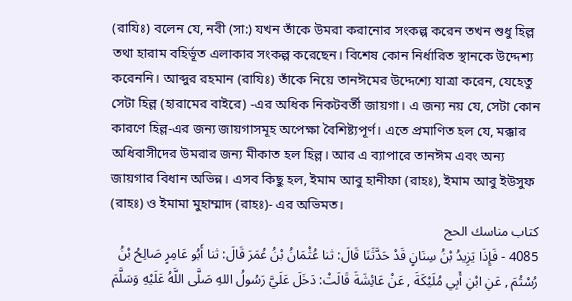(রাযিঃ) বলেন যে, নবী (সা:) যখন তাঁকে উমরা করানোর সংকল্প করেন তখন শুধু হিল্ল তথা হারাম বহির্ভূত এলাকার সংকল্প করেছেন। বিশেষ কোন নির্ধারিত স্থানকে উদ্দেশ্য করেননি। আব্দুর রহমান (রাযিঃ) তাঁকে নিয়ে তানঈমের উদ্দেশ্যে যাত্রা করেন, যেহেতু সেটা হিল্ল (হারামের বাইরে) -এর অধিক নিকটবর্তী জায়গা। এ জন্য নয় যে, সেটা কোন কারণে হিল্ল-এর জন্য জায়গাসমূহ অপেক্ষা বৈশিষ্ট্যপূর্ণ। এতে প্রমাণিত হল যে, মক্কার অধিবাসীদের উমরার জন্য মীকাত হল হিল্ল। আর এ ব্যাপারে তানঈম এবং অন্য জায়গার বিধান অভিন্ন। এসব কিছু হল, ইমাম আবু হানীফা (রাহঃ), ইমাম আবু ইউসুফ (রাহঃ) ও ইমামা মুহাম্মাদ (রাহঃ)- এর অভিমত।
كتاب مناسك الحج
4085 - فَإِذَا يَزِيدُ بْنُ سِنَانٍ قَدْ حَدَّثَنَا قَالَ: ثنا عُثْمَانُ بْنُ عُمَرَ قَالَ: ثنا أَبُو عَامِرٍ صَالِحُ بْنُ رُسْتُمَ , عَنِ ابْنِ أَبِي مُلَيْكَةَ , عَنْ عَائِشَةَ قَالَتْ: دَخَلَ عَلَيَّ رَسُولُ اللهِ صَلَّى اللَّهُ عَلَيْهِ وَسَلَّمَ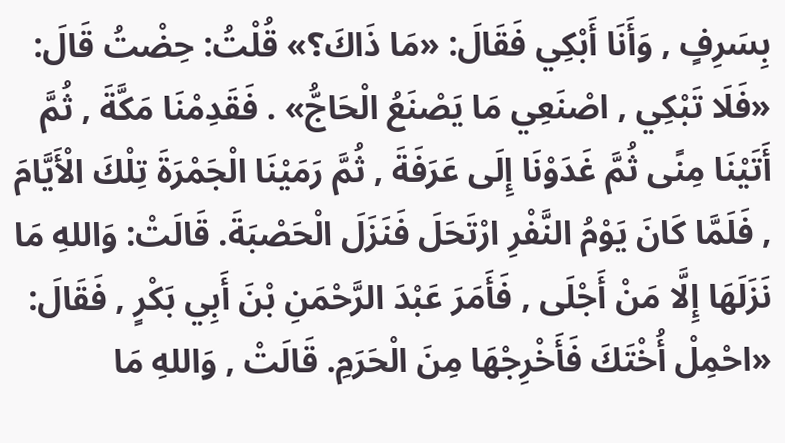بِسَرِفٍ , وَأَنَا أَبْكِي فَقَالَ: «مَا ذَاكَ؟» قُلْتُ: حِضْتُ قَالَ: «فَلَا تَبْكِي , اصْنَعِي مَا يَصْنَعُ الْحَاجُّ» . فَقَدِمْنَا مَكَّةَ , ثُمَّ أَتَيْنَا مِنًى ثُمَّ غَدَوْنَا إِلَى عَرَفَةَ , ثُمَّ رَمَيْنَا الْجَمْرَةَ تِلْكَ الْأَيَّامَ , فَلَمَّا كَانَ يَوْمُ النَّفْرِ ارْتَحَلَ فَنَزَلَ الْحَصْبَةَ. قَالَتْ: وَاللهِ مَا نَزَلَهَا إِلَّا مَنْ أَجْلَى , فَأَمَرَ عَبْدَ الرَّحْمَنِ بْنَ أَبِي بَكْرٍ , فَقَالَ: «احْمِلْ أُخْتَكَ فَأَخْرِجْهَا مِنَ الْحَرَمِ. قَالَتْ , وَاللهِ مَا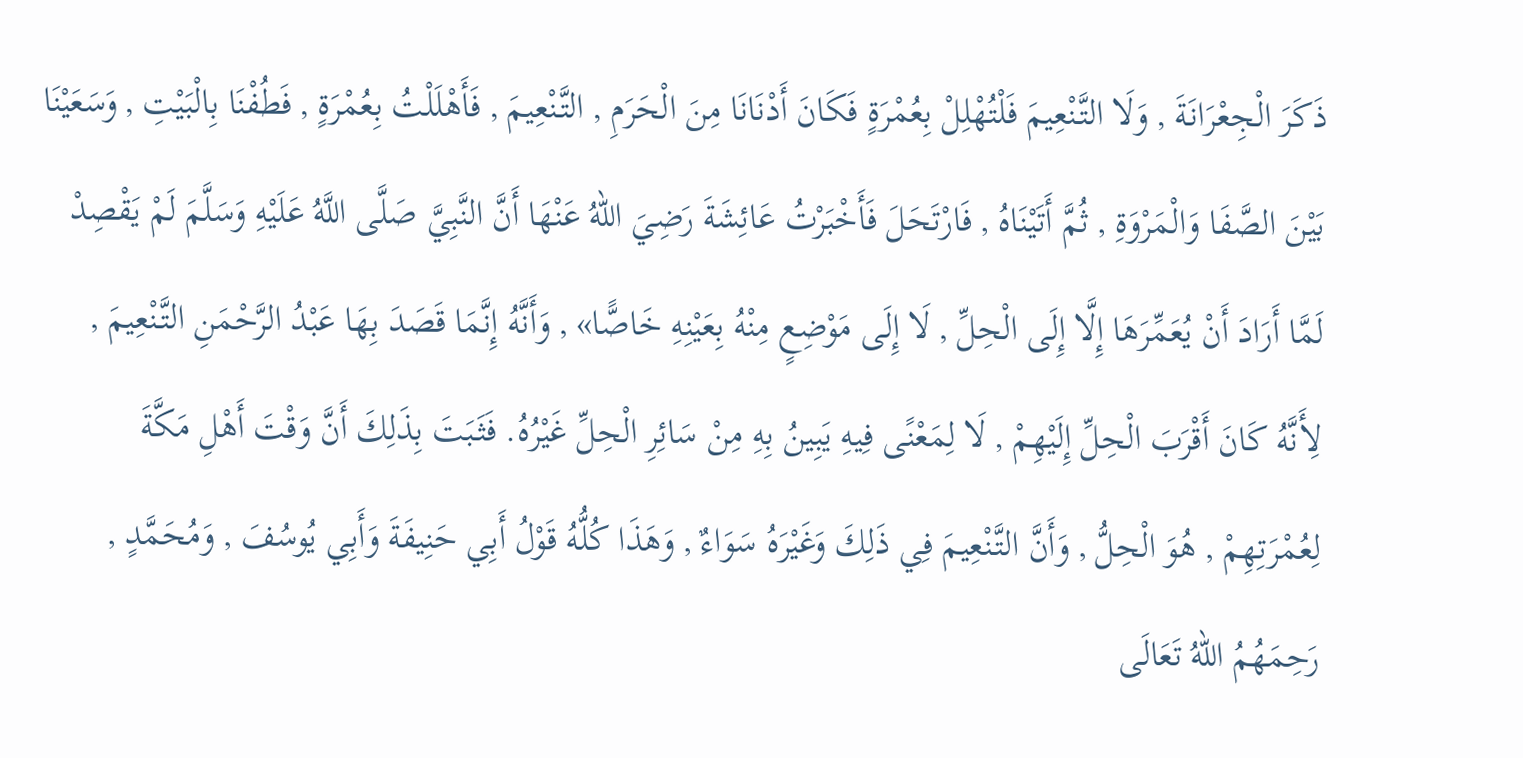ذَكَرَ الْجِعْرَانَةَ , وَلَا التَّنْعِيمَ فَلْتُهْلِلْ بِعُمْرَةٍ فَكَانَ أَدْنَانَا مِنَ الْحَرَمِ , التَّنْعِيمَ , فَأَهْلَلْتُ بِعُمْرَةٍ , فَطُفْنَا بِالْبَيْتِ , وَسَعَيْنَا بَيْنَ الصَّفَا وَالْمَرْوَةِ , ثُمَّ أَتَيْنَاهُ , فَارْتَحَلَ فَأَخْبَرْتُ عَائِشَةَ رَضِيَ اللهُ عَنْهَا أَنَّ النَّبِيَّ صَلَّى اللَّهُ عَلَيْهِ وَسَلَّمَ لَمْ يَقْصِدْ لَمَّا أَرَادَ أَنْ يُعَمِّرَهَا إِلَّا إِلَى الْحِلِّ , لَا إِلَى مَوْضِعٍ مِنْهُ بِعَيْنِهِ خَاصًّا» , وَأَنَّهُ إِنَّمَا قَصَدَ بِهَا عَبْدُ الرَّحْمَنِ التَّنْعِيمَ , لِأَنَّهُ كَانَ أَقْرَبَ الْحِلِّ إِلَيْهِمْ , لَا لِمَعْنًى فِيهِ يَبِينُ بِهِ مِنْ سَائِرِ الْحِلِّ غَيْرُهُ. فَثَبَتَ بِذَلِكَ أَنَّ وَقْتَ أَهْلِ مَكَّةَ لِعُمْرَتِهِمْ , هُوَ الْحِلُّ , وَأَنَّ التَّنْعِيمَ فِي ذَلِكَ وَغَيْرَهُ سَوَاءٌ , وَهَذَا كُلُّهُ قَوْلُ أَبِي حَنِيفَةَ وَأَبِي يُوسُفَ , وَمُحَمَّدٍ , رَحِمَهُمُ اللهُ تَعَالَى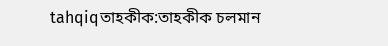tahqiqতাহকীক:তাহকীক চলমান